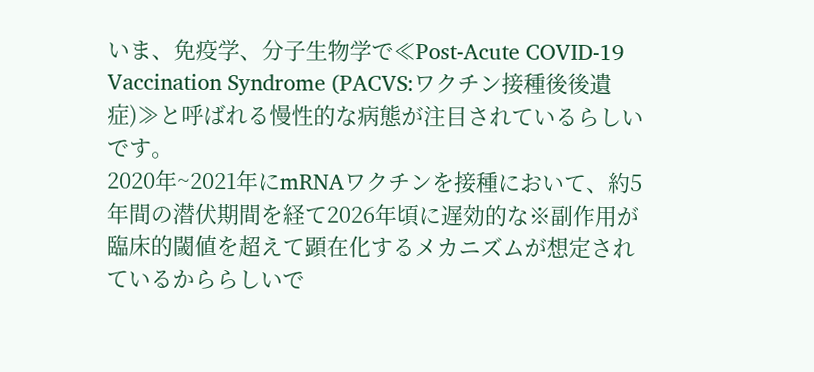いま、免疫学、分子生物学で≪Post-Acute COVID-19 Vaccination Syndrome (PACVS:ワクチン接種後後遺症)≫と呼ばれる慢性的な病態が注目されているらしいです。
2020年~2021年にmRNAワクチンを接種において、約5年間の潜伏期間を経て2026年頃に遅効的な※副作用が臨床的閾値を超えて顕在化するメカニズムが想定されているかららしいで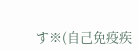す※(自己免疫疾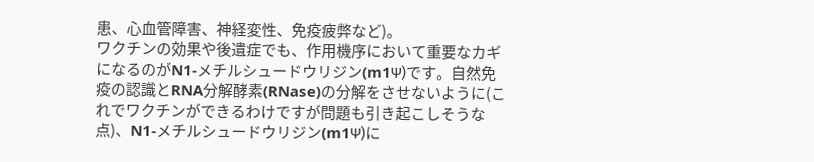患、心血管障害、神経変性、免疫疲弊など)。
ワクチンの効果や後遺症でも、作用機序において重要なカギになるのがN1-メチルシュードウリジン(m1Ψ)です。自然免疫の認識とRNA分解酵素(RNase)の分解をさせないように(これでワクチンができるわけですが問題も引き起こしそうな点)、N1-メチルシュードウリジン(m1Ψ)に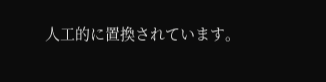人工的に置換されています。